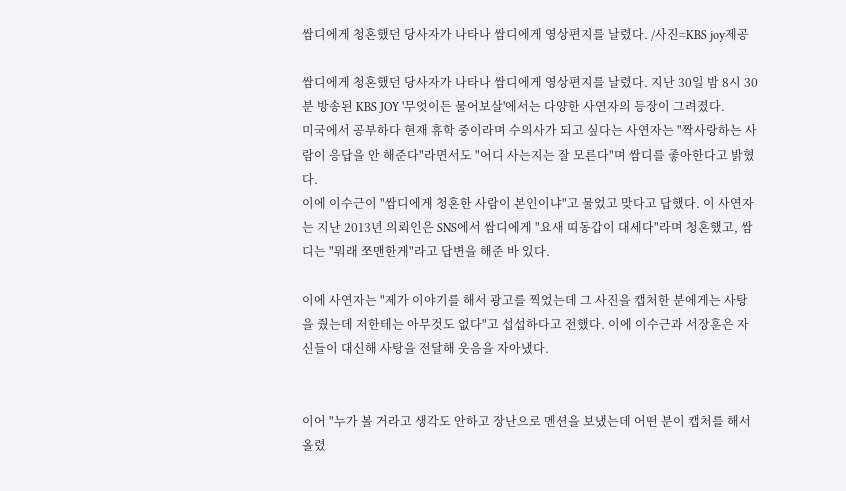쌈디에게 청혼했던 당사자가 나타나 쌈디에게 영상편지를 날렸다. /사진=KBS joy제공

쌈디에게 청혼했던 당사자가 나타나 쌈디에게 영상편지를 날렸다. 지난 30일 밤 8시 30분 방송된 KBS JOY '무엇이든 물어보살'에서는 다양한 사연자의 등장이 그려졌다.
미국에서 공부하다 현재 휴학 중이라며 수의사가 되고 싶다는 사연자는 "짝사랑하는 사람이 응답을 안 해준다"라면서도 "어디 사는지는 잘 모른다"며 쌈디를 좋아한다고 밝혔다.
이에 이수근이 "쌈디에게 청혼한 사람이 본인이냐"고 물었고 맞다고 답했다. 이 사연자는 지난 2013년 의뢰인은 SNS에서 쌈디에게 "요새 띠동갑이 대세다"라며 청혼했고, 쌈디는 "뭐래 쪼맨한게"라고 답변을 해준 바 있다.

이에 사연자는 "제가 이야기를 해서 광고를 찍었는데 그 사진을 캡처한 분에게는 사탕을 줬는데 저한테는 아무것도 없다"고 섭섭하다고 전했다. 이에 이수근과 서장훈은 자신들이 대신해 사탕을 전달해 웃음을 자아냈다.


이어 "누가 볼 거라고 생각도 안하고 장난으로 멘션을 보냈는데 어떤 분이 캡처를 해서 올렸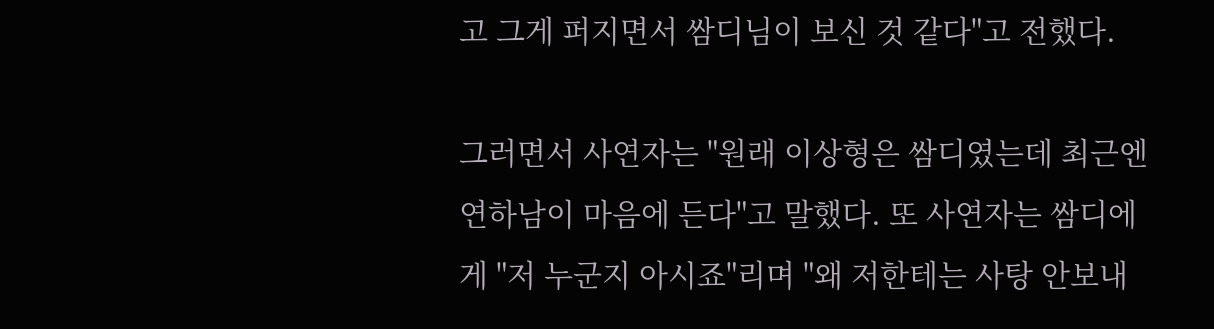고 그게 퍼지면서 쌈디님이 보신 것 같다"고 전했다.

그러면서 사연자는 "원래 이상형은 쌈디였는데 최근엔 연하남이 마음에 든다"고 말했다. 또 사연자는 쌈디에게 "저 누군지 아시죠"리며 "왜 저한테는 사탕 안보내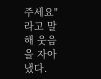주세요"라고 말해 웃음을 자아냈다.